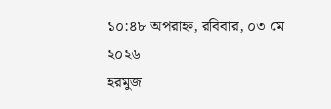১০:৪৮ অপরাহ্ন, রবিবার, ০৩ মে ২০২৬
হরমুজ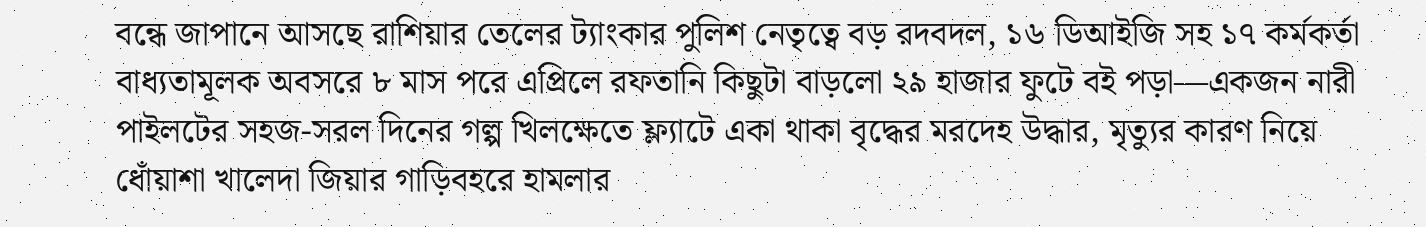বন্ধে জাপানে আসছে রাশিয়ার তেলের ট্যাংকার পুলিশ নেতৃত্বে বড় রদবদল, ১৬ ডিআইজি সহ ১৭ কর্মকর্তা বাধ্যতামূলক অবসরে ৮ মাস পরে এপ্রিলে রফতানি কিছুটা বাড়লো ২৯ হাজার ফুটে বই পড়া—একজন নারী পাইলটের সহজ-সরল দিনের গল্প খিলক্ষেতে ফ্ল্যাটে একা থাকা বৃদ্ধের মরদেহ উদ্ধার, মৃত্যুর কারণ নিয়ে ধোঁয়াশা খালেদা জিয়ার গাড়িবহরে হামলার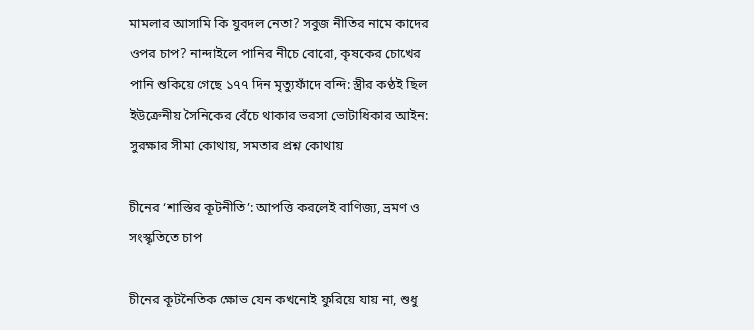মামলার আসামি কি যুবদল নেতা? সবুজ নীতির নামে কাদের ওপর চাপ? নান্দাইলে পানির নীচে বোরো, কৃষকের চোখের পানি শুকিয়ে গেছে ১৭৭ দিন মৃত্যুফাঁদে বন্দি: স্ত্রীর কণ্ঠই ছিল ইউক্রেনীয় সৈনিকের বেঁচে থাকার ভরসা ভোটাধিকার আইন: সুরক্ষার সীমা কোথায়, সমতার প্রশ্ন কোথায়

চীনের ‘শাস্তির কূটনীতি’: আপত্তি করলেই বাণিজ্য, ভ্রমণ ও সংস্কৃতিতে চাপ

চীনের কূটনৈতিক ক্ষোভ যেন কখনোই ফুরিয়ে যায় না, শুধু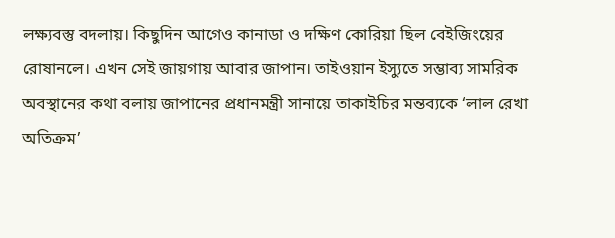লক্ষ্যবস্তু বদলায়। কিছুদিন আগেও কানাডা ও দক্ষিণ কোরিয়া ছিল বেইজিংয়ের রোষানলে। এখন সেই জায়গায় আবার জাপান। তাইওয়ান ইস্যুতে সম্ভাব্য সামরিক অবস্থানের কথা বলায় জাপানের প্রধানমন্ত্রী সানায়ে তাকাইচির মন্তব্যকে ‘লাল রেখা অতিক্রম’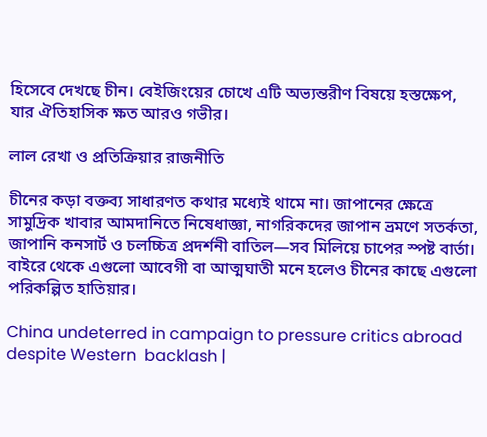হিসেবে দেখছে চীন। বেইজিংয়ের চোখে এটি অভ্যন্তরীণ বিষয়ে হস্তক্ষেপ, যার ঐতিহাসিক ক্ষত আরও গভীর।

লাল রেখা ও প্রতিক্রিয়ার রাজনীতি

চীনের কড়া বক্তব্য সাধারণত কথার মধ্যেই থামে না। জাপানের ক্ষেত্রে সামুদ্রিক খাবার আমদানিতে নিষেধাজ্ঞা, নাগরিকদের জাপান ভ্রমণে সতর্কতা, জাপানি কনসার্ট ও চলচ্চিত্র প্রদর্শনী বাতিল—সব মিলিয়ে চাপের স্পষ্ট বার্তা। বাইরে থেকে এগুলো আবেগী বা আত্মঘাতী মনে হলেও চীনের কাছে এগুলো পরিকল্পিত হাতিয়ার।

China undeterred in campaign to pressure critics abroad despite Western  backlash |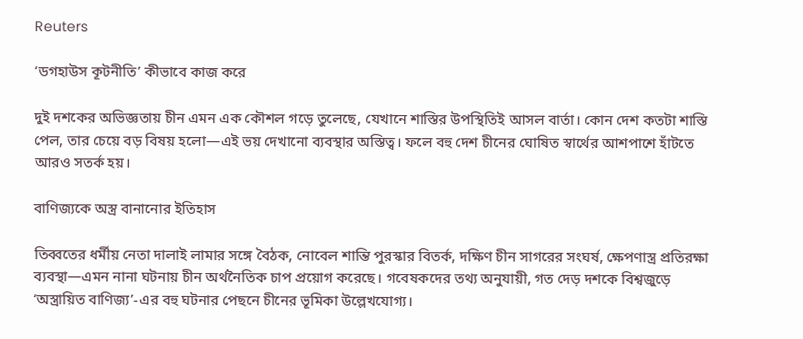Reuters

‘ডগহাউস কূটনীতি’ কীভাবে কাজ করে

দুই দশকের অভিজ্ঞতায় চীন এমন এক কৌশল গড়ে তুলেছে, যেখানে শাস্তির উপস্থিতিই আসল বার্তা। কোন দেশ কতটা শাস্তি পেল, তার চেয়ে বড় বিষয় হলো—এই ভয় দেখানো ব্যবস্থার অস্তিত্ব। ফলে বহু দেশ চীনের ঘোষিত স্বার্থের আশপাশে হাঁটতে আরও সতর্ক হয়।

বাণিজ্যকে অস্ত্র বানানোর ইতিহাস

তিব্বতের ধর্মীয় নেতা দালাই লামার সঙ্গে বৈঠক, নোবেল শান্তি পুরস্কার বিতর্ক, দক্ষিণ চীন সাগরের সংঘর্ষ, ক্ষেপণাস্ত্র প্রতিরক্ষা ব্যবস্থা—এমন নানা ঘটনায় চীন অর্থনৈতিক চাপ প্রয়োগ করেছে। গবেষকদের তথ্য অনুযায়ী, গত দেড় দশকে বিশ্বজুড়ে ‘অস্ত্রায়িত বাণিজ্য’-এর বহু ঘটনার পেছনে চীনের ভূমিকা উল্লেখযোগ্য।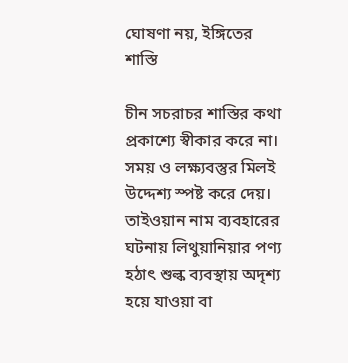ঘোষণা নয়, ইঙ্গিতের শাস্তি

চীন সচরাচর শাস্তির কথা প্রকাশ্যে স্বীকার করে না। সময় ও লক্ষ্যবস্তুর মিলই উদ্দেশ্য স্পষ্ট করে দেয়। তাইওয়ান নাম ব্যবহারের ঘটনায় লিথুয়ানিয়ার পণ্য হঠাৎ শুল্ক ব্যবস্থায় অদৃশ্য হয়ে যাওয়া বা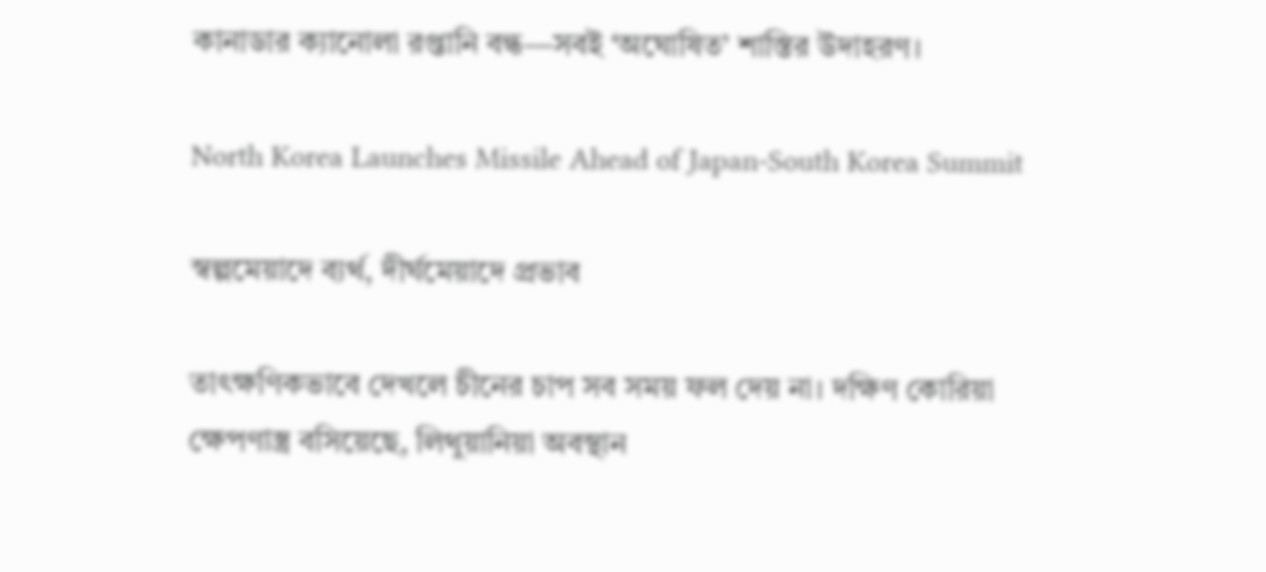কানাডার ক্যানোলা রপ্তানি বন্ধ—সবই ‘অঘোষিত’ শাস্তির উদাহরণ।

North Korea Launches Missile Ahead of Japan-South Korea Summit

স্বল্পমেয়াদে ব্যর্থ, দীর্ঘমেয়াদে প্রভাব

তাৎক্ষণিকভাবে দেখলে চীনের চাপ সব সময় ফল দেয় না। দক্ষিণ কোরিয়া ক্ষেপণাস্ত্র বসিয়েছে, লিথুয়ানিয়া অবস্থান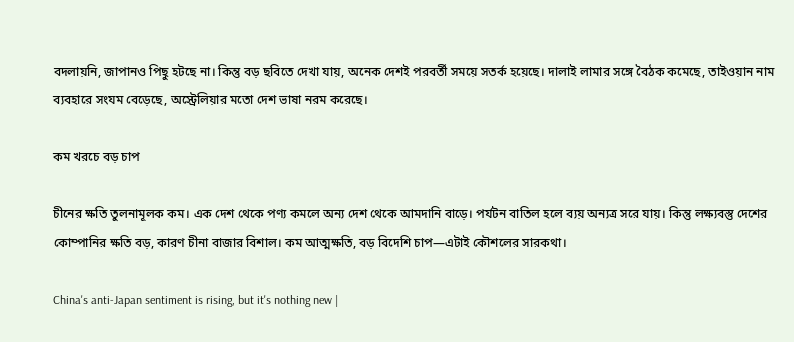বদলায়নি, জাপানও পিছু হটছে না। কিন্তু বড় ছবিতে দেখা যায়, অনেক দেশই পরবর্তী সময়ে সতর্ক হয়েছে। দালাই লামার সঙ্গে বৈঠক কমেছে, তাইওয়ান নাম ব্যবহারে সংযম বেড়েছে, অস্ট্রেলিয়ার মতো দেশ ভাষা নরম করেছে।

কম খরচে বড় চাপ

চীনের ক্ষতি তুলনামূলক কম। এক দেশ থেকে পণ্য কমলে অন্য দেশ থেকে আমদানি বাড়ে। পর্যটন বাতিল হলে ব্যয় অন্যত্র সরে যায়। কিন্তু লক্ষ্যবস্তু দেশের কোম্পানির ক্ষতি বড়, কারণ চীনা বাজার বিশাল। কম আত্মক্ষতি, বড় বিদেশি চাপ—এটাই কৌশলের সারকথা।

China's anti-Japan sentiment is rising, but it's nothing new |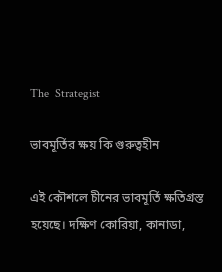The  Strategist

ভাবমূর্তির ক্ষয় কি গুরুত্বহীন

এই কৌশলে চীনের ভাবমূর্তি ক্ষতিগ্রস্ত হয়েছে। দক্ষিণ কোরিয়া, কানাডা,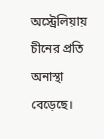অস্ট্রেলিয়ায় চীনের প্রতি অনাস্থা বেড়েছে।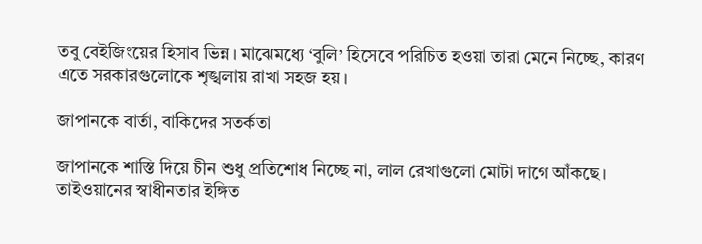তবু বেইজিংয়ের হিসাব ভিন্ন। মাঝেমধ্যে ‘বুলি’ হিসেবে পরিচিত হওয়া তারা মেনে নিচ্ছে, কারণ এতে সরকারগুলোকে শৃঙ্খলায় রাখা সহজ হয়।

জাপানকে বার্তা, বাকিদের সতর্কতা

জাপানকে শাস্তি দিয়ে চীন শুধু প্রতিশোধ নিচ্ছে না, লাল রেখাগুলো মোটা দাগে আঁকছে। তাইওয়ানের স্বাধীনতার ইঙ্গিত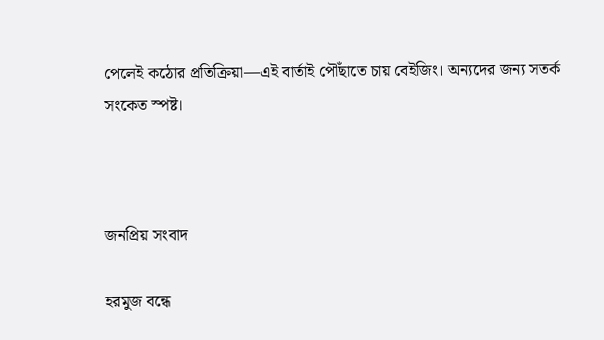পেলেই কঠোর প্রতিক্রিয়া—এই বার্তাই পৌঁছাতে চায় বেইজিং। অন্যদের জন্য সতর্ক সংকেত স্পষ্ট।



জনপ্রিয় সংবাদ

হরমুজ বন্ধে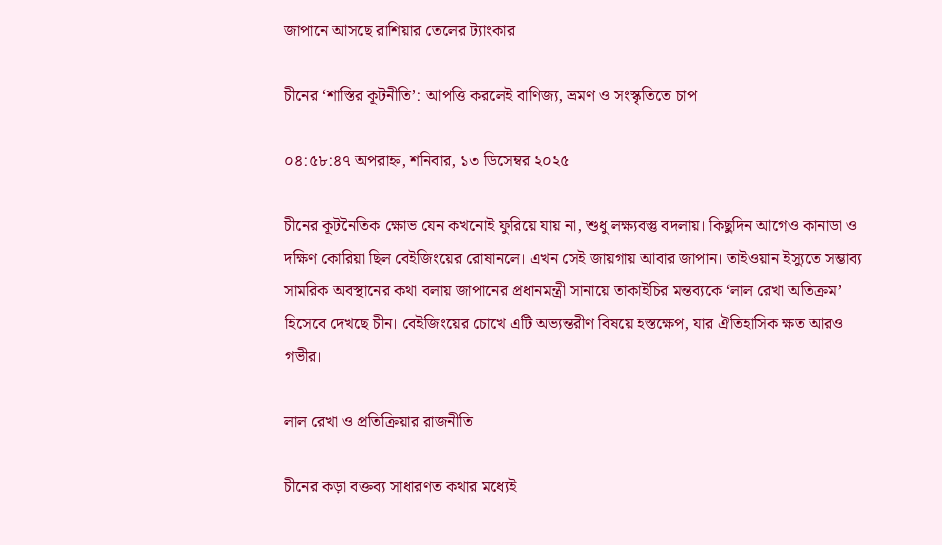জাপানে আসছে রাশিয়ার তেলের ট্যাংকার

চীনের ‘শাস্তির কূটনীতি’: আপত্তি করলেই বাণিজ্য, ভ্রমণ ও সংস্কৃতিতে চাপ

০৪:৫৮:৪৭ অপরাহ্ন, শনিবার, ১৩ ডিসেম্বর ২০২৫

চীনের কূটনৈতিক ক্ষোভ যেন কখনোই ফুরিয়ে যায় না, শুধু লক্ষ্যবস্তু বদলায়। কিছুদিন আগেও কানাডা ও দক্ষিণ কোরিয়া ছিল বেইজিংয়ের রোষানলে। এখন সেই জায়গায় আবার জাপান। তাইওয়ান ইস্যুতে সম্ভাব্য সামরিক অবস্থানের কথা বলায় জাপানের প্রধানমন্ত্রী সানায়ে তাকাইচির মন্তব্যকে ‘লাল রেখা অতিক্রম’ হিসেবে দেখছে চীন। বেইজিংয়ের চোখে এটি অভ্যন্তরীণ বিষয়ে হস্তক্ষেপ, যার ঐতিহাসিক ক্ষত আরও গভীর।

লাল রেখা ও প্রতিক্রিয়ার রাজনীতি

চীনের কড়া বক্তব্য সাধারণত কথার মধ্যেই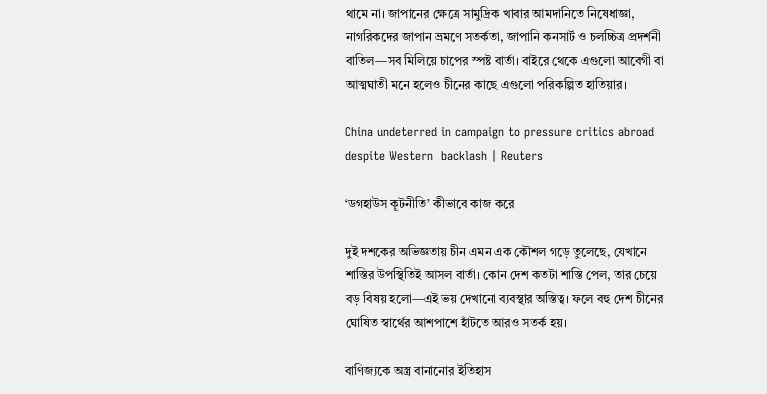থামে না। জাপানের ক্ষেত্রে সামুদ্রিক খাবার আমদানিতে নিষেধাজ্ঞা, নাগরিকদের জাপান ভ্রমণে সতর্কতা, জাপানি কনসার্ট ও চলচ্চিত্র প্রদর্শনী বাতিল—সব মিলিয়ে চাপের স্পষ্ট বার্তা। বাইরে থেকে এগুলো আবেগী বা আত্মঘাতী মনে হলেও চীনের কাছে এগুলো পরিকল্পিত হাতিয়ার।

China undeterred in campaign to pressure critics abroad despite Western  backlash | Reuters

‘ডগহাউস কূটনীতি’ কীভাবে কাজ করে

দুই দশকের অভিজ্ঞতায় চীন এমন এক কৌশল গড়ে তুলেছে, যেখানে শাস্তির উপস্থিতিই আসল বার্তা। কোন দেশ কতটা শাস্তি পেল, তার চেয়ে বড় বিষয় হলো—এই ভয় দেখানো ব্যবস্থার অস্তিত্ব। ফলে বহু দেশ চীনের ঘোষিত স্বার্থের আশপাশে হাঁটতে আরও সতর্ক হয়।

বাণিজ্যকে অস্ত্র বানানোর ইতিহাস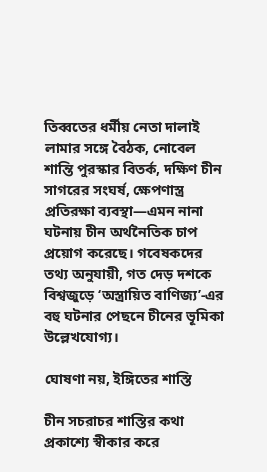তিব্বতের ধর্মীয় নেতা দালাই লামার সঙ্গে বৈঠক, নোবেল শান্তি পুরস্কার বিতর্ক, দক্ষিণ চীন সাগরের সংঘর্ষ, ক্ষেপণাস্ত্র প্রতিরক্ষা ব্যবস্থা—এমন নানা ঘটনায় চীন অর্থনৈতিক চাপ প্রয়োগ করেছে। গবেষকদের তথ্য অনুযায়ী, গত দেড় দশকে বিশ্বজুড়ে ‘অস্ত্রায়িত বাণিজ্য’-এর বহু ঘটনার পেছনে চীনের ভূমিকা উল্লেখযোগ্য।

ঘোষণা নয়, ইঙ্গিতের শাস্তি

চীন সচরাচর শাস্তির কথা প্রকাশ্যে স্বীকার করে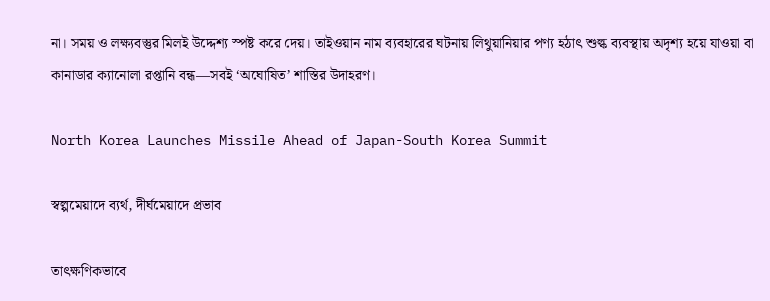না। সময় ও লক্ষ্যবস্তুর মিলই উদ্দেশ্য স্পষ্ট করে দেয়। তাইওয়ান নাম ব্যবহারের ঘটনায় লিথুয়ানিয়ার পণ্য হঠাৎ শুল্ক ব্যবস্থায় অদৃশ্য হয়ে যাওয়া বা কানাডার ক্যানোলা রপ্তানি বন্ধ—সবই ‘অঘোষিত’ শাস্তির উদাহরণ।

North Korea Launches Missile Ahead of Japan-South Korea Summit

স্বল্পমেয়াদে ব্যর্থ, দীর্ঘমেয়াদে প্রভাব

তাৎক্ষণিকভাবে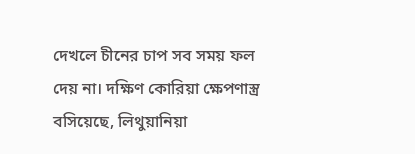দেখলে চীনের চাপ সব সময় ফল দেয় না। দক্ষিণ কোরিয়া ক্ষেপণাস্ত্র বসিয়েছে, লিথুয়ানিয়া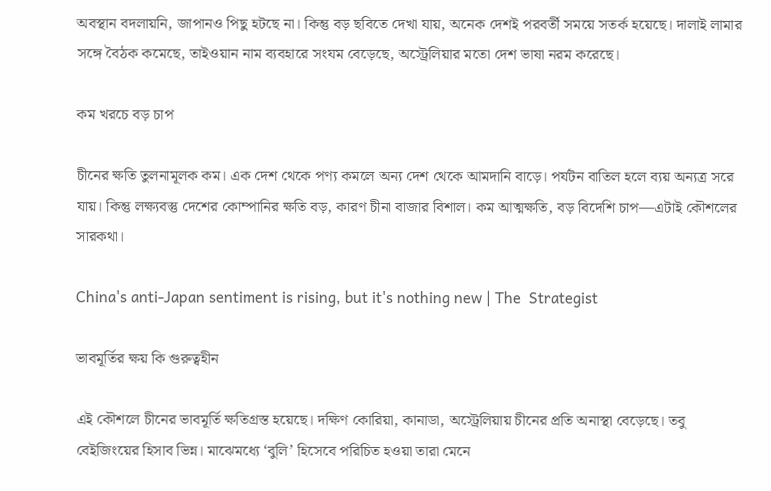অবস্থান বদলায়নি, জাপানও পিছু হটছে না। কিন্তু বড় ছবিতে দেখা যায়, অনেক দেশই পরবর্তী সময়ে সতর্ক হয়েছে। দালাই লামার সঙ্গে বৈঠক কমেছে, তাইওয়ান নাম ব্যবহারে সংযম বেড়েছে, অস্ট্রেলিয়ার মতো দেশ ভাষা নরম করেছে।

কম খরচে বড় চাপ

চীনের ক্ষতি তুলনামূলক কম। এক দেশ থেকে পণ্য কমলে অন্য দেশ থেকে আমদানি বাড়ে। পর্যটন বাতিল হলে ব্যয় অন্যত্র সরে যায়। কিন্তু লক্ষ্যবস্তু দেশের কোম্পানির ক্ষতি বড়, কারণ চীনা বাজার বিশাল। কম আত্মক্ষতি, বড় বিদেশি চাপ—এটাই কৌশলের সারকথা।

China's anti-Japan sentiment is rising, but it's nothing new | The  Strategist

ভাবমূর্তির ক্ষয় কি গুরুত্বহীন

এই কৌশলে চীনের ভাবমূর্তি ক্ষতিগ্রস্ত হয়েছে। দক্ষিণ কোরিয়া, কানাডা, অস্ট্রেলিয়ায় চীনের প্রতি অনাস্থা বেড়েছে। তবু বেইজিংয়ের হিসাব ভিন্ন। মাঝেমধ্যে ‘বুলি’ হিসেবে পরিচিত হওয়া তারা মেনে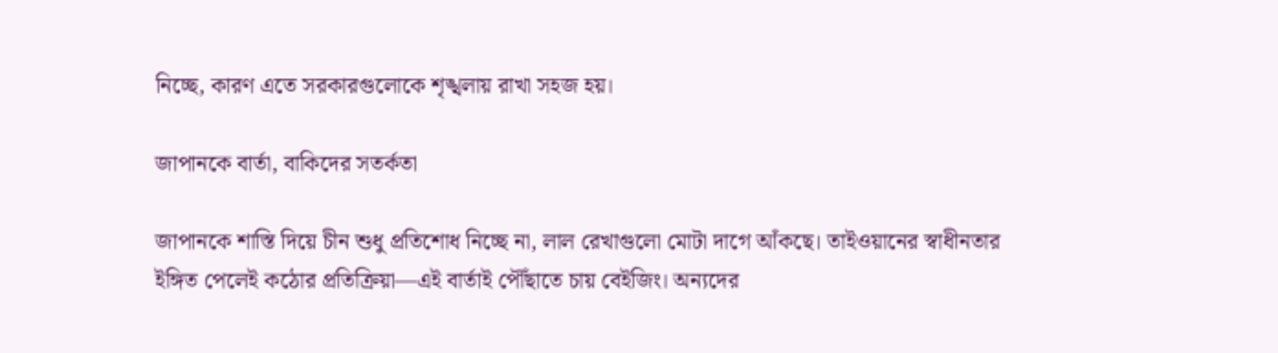নিচ্ছে, কারণ এতে সরকারগুলোকে শৃঙ্খলায় রাখা সহজ হয়।

জাপানকে বার্তা, বাকিদের সতর্কতা

জাপানকে শাস্তি দিয়ে চীন শুধু প্রতিশোধ নিচ্ছে না, লাল রেখাগুলো মোটা দাগে আঁকছে। তাইওয়ানের স্বাধীনতার ইঙ্গিত পেলেই কঠোর প্রতিক্রিয়া—এই বার্তাই পৌঁছাতে চায় বেইজিং। অন্যদের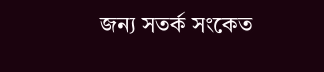জন্য সতর্ক সংকেত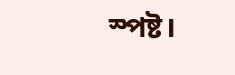স্পষ্ট।